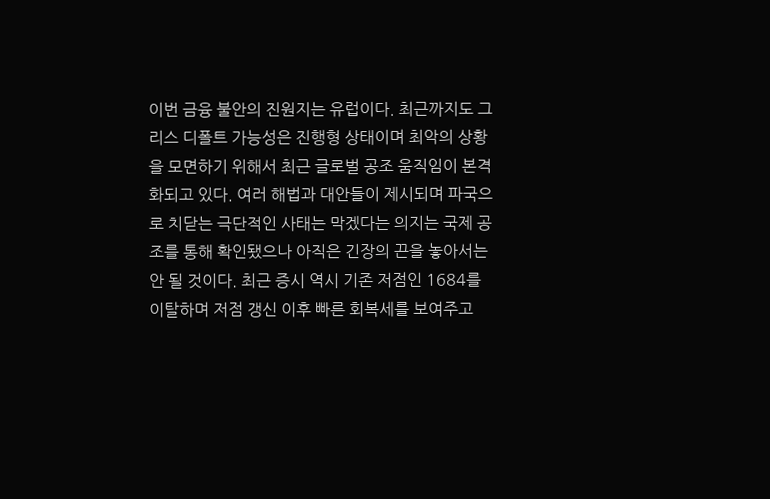이번 금융 불안의 진원지는 유럽이다. 최근까지도 그리스 디폴트 가능성은 진행형 상태이며 최악의 상황을 모면하기 위해서 최근 글로벌 공조 움직임이 본격화되고 있다. 여러 해법과 대안들이 제시되며 파국으로 치닫는 극단적인 사태는 막겠다는 의지는 국제 공조를 통해 확인됐으나 아직은 긴장의 끈을 놓아서는 안 될 것이다. 최근 증시 역시 기존 저점인 1684를 이탈하며 저점 갱신 이후 빠른 회복세를 보여주고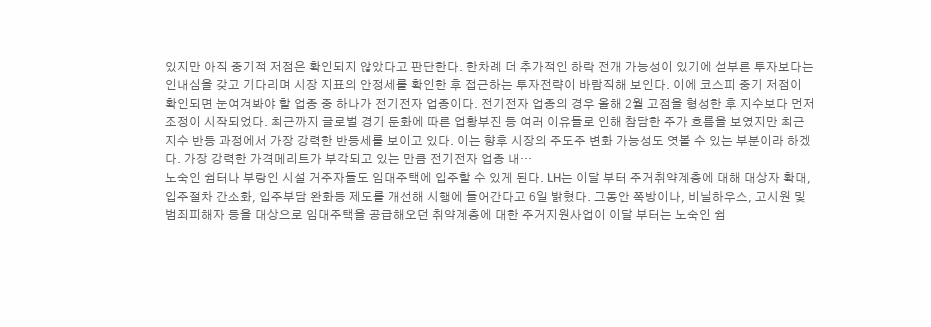있지만 아직 중기적 저점은 확인되지 않았다고 판단한다. 한차례 더 추가적인 하락 전개 가능성이 있기에 섣부른 투자보다는 인내심을 갖고 기다리며 시장 지표의 안정세를 확인한 후 접근하는 투자전략이 바람직해 보인다. 이에 코스피 중기 저점이 확인되면 눈여겨봐야 할 업종 중 하나가 전기전자 업종이다. 전기전자 업종의 경우 올해 2월 고점을 형성한 후 지수보다 먼저 조정이 시작되었다. 최근까지 글로벌 경기 둔화에 따른 업황부진 등 여러 이유들로 인해 참담한 주가 흐름을 보였지만 최근 지수 반등 과정에서 가장 강력한 반등세를 보이고 있다. 이는 향후 시장의 주도주 변화 가능성도 엿볼 수 있는 부분이라 하겠다. 가장 강력한 가격메리트가 부각되고 있는 만큼 전기전자 업종 내…
노숙인 쉼터나 부랑인 시설 거주자들도 임대주택에 입주할 수 있게 된다. LH는 이달 부터 주거취약계층에 대해 대상자 확대, 입주절차 간소화, 입주부담 완화등 제도를 개선해 시행에 들어간다고 6일 밝혔다. 그동안 쪽방이나, 비닐하우스, 고시원 및 범죄피해자 등을 대상으로 임대주택을 공급해오던 취약계층에 대한 주거지원사업이 이달 부터는 노숙인 쉼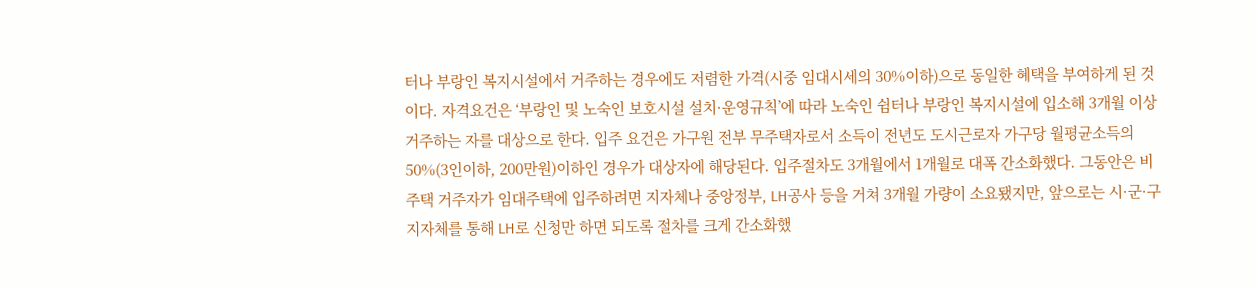터나 부랑인 복지시설에서 거주하는 경우에도 저렴한 가격(시중 임대시세의 30%이하)으로 동일한 혜택을 부여하게 된 것이다. 자격요건은 ‘부랑인 및 노숙인 보호시설 설치·운영규칙’에 따라 노숙인 쉼터나 부랑인 복지시설에 입소해 3개월 이상 거주하는 자를 대상으로 한다. 입주 요건은 가구원 전부 무주택자로서 소득이 전년도 도시근로자 가구당 월평균소득의 50%(3인이하, 200만원)이하인 경우가 대상자에 해당된다. 입주절차도 3개월에서 1개월로 대폭 간소화했다. 그동안은 비주택 거주자가 임대주택에 입주하려면 지자체나 중앙정부, LH공사 등을 거쳐 3개월 가량이 소요됐지만, 앞으로는 시·군·구 지자체를 통해 LH로 신청만 하면 되도록 절차를 크게 간소화했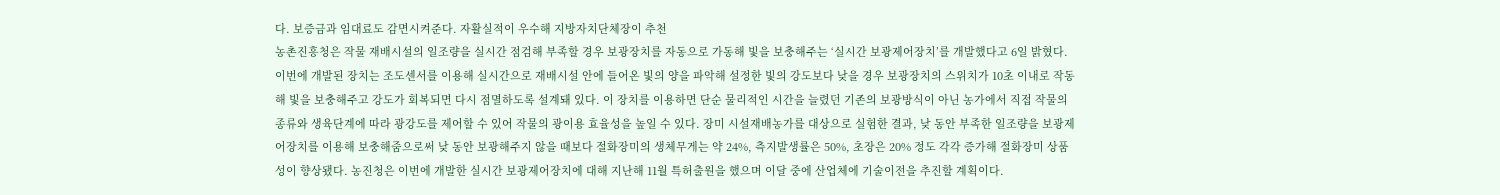다. 보증금과 임대료도 감면시켜준다. 자활실적이 우수해 지방자치단체장이 추천
농촌진흥청은 작물 재배시설의 일조량을 실시간 점검해 부족할 경우 보광장치를 자동으로 가동해 빛을 보충해주는 ‘실시간 보광제어장치’를 개발했다고 6일 밝혔다. 이번에 개발된 장치는 조도센서를 이용해 실시간으로 재배시설 안에 들어온 빛의 양을 파악해 설정한 빛의 강도보다 낮을 경우 보광장치의 스위치가 10초 이내로 작동해 빛을 보충해주고 강도가 회복되면 다시 점멸하도록 설계돼 있다. 이 장치를 이용하면 단순 물리적인 시간을 늘렸던 기존의 보광방식이 아닌 농가에서 직접 작물의 종류와 생육단계에 따라 광강도를 제어할 수 있어 작물의 광이용 효율성을 높일 수 있다. 장미 시설재배농가를 대상으로 실험한 결과, 낮 동안 부족한 일조량을 보광제어장치를 이용해 보충해줌으로써 낮 동안 보광해주지 않을 때보다 절화장미의 생체무게는 약 24%, 측지발생률은 50%, 초장은 20% 정도 각각 증가해 절화장미 상품성이 향상됐다. 농진청은 이번에 개발한 실시간 보광제어장치에 대해 지난해 11월 특허출원을 했으며 이달 중에 산업체에 기술이전을 추진할 계획이다.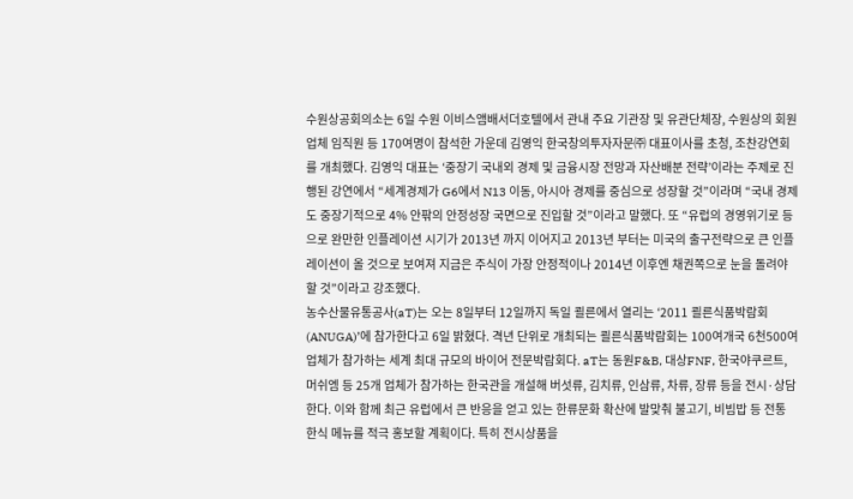수원상공회의소는 6일 수원 이비스앰배서더호텔에서 관내 주요 기관장 및 유관단체장, 수원상의 회원 업체 임직원 등 170여명이 참석한 가운데 김영익 한국창의투자자문㈜ 대표이사를 초청, 조찬강연회를 개최했다. 김영익 대표는 ‘중장기 국내외 경제 및 금융시장 전망과 자산배분 전략’이라는 주제로 진행된 강연에서 “세계경제가 G6에서 N13 이동, 아시아 경제를 중심으로 성장할 것”이라며 “국내 경제도 중장기적으로 4% 안팎의 안정성장 국면으로 진입할 것”이라고 말했다. 또 “유럽의 경영위기로 등으로 완만한 인플레이션 시기가 2013년 까지 이어지고 2013년 부터는 미국의 출구전략으로 큰 인플레이션이 올 것으로 보여져 지금은 주식이 가장 안정적이나 2014년 이후엔 채권쪽으로 눈을 돌려야 할 것”이라고 강조했다.
농수산물유통공사(aT)는 오는 8일부터 12일까지 독일 쾰른에서 열리는 ‘2011 쾰른식품박람회(ANUGA)’에 참가한다고 6일 밝혔다. 격년 단위로 개최되는 쾰른식품박람회는 100여개국 6천500여 업체가 참가하는 세계 최대 규모의 바이어 전문박람회다. aT는 동원F&B, 대상FNF, 한국야쿠르트, 머쉬엠 등 25개 업체가 참가하는 한국관을 개설해 버섯류, 김치류, 인삼류, 차류, 장류 등을 전시·상담한다. 이와 함께 최근 유럽에서 큰 반응을 얻고 있는 한류문화 확산에 발맞춰 불고기, 비빔밥 등 전통 한식 메뉴를 적극 홍보할 계획이다. 특히 전시상품을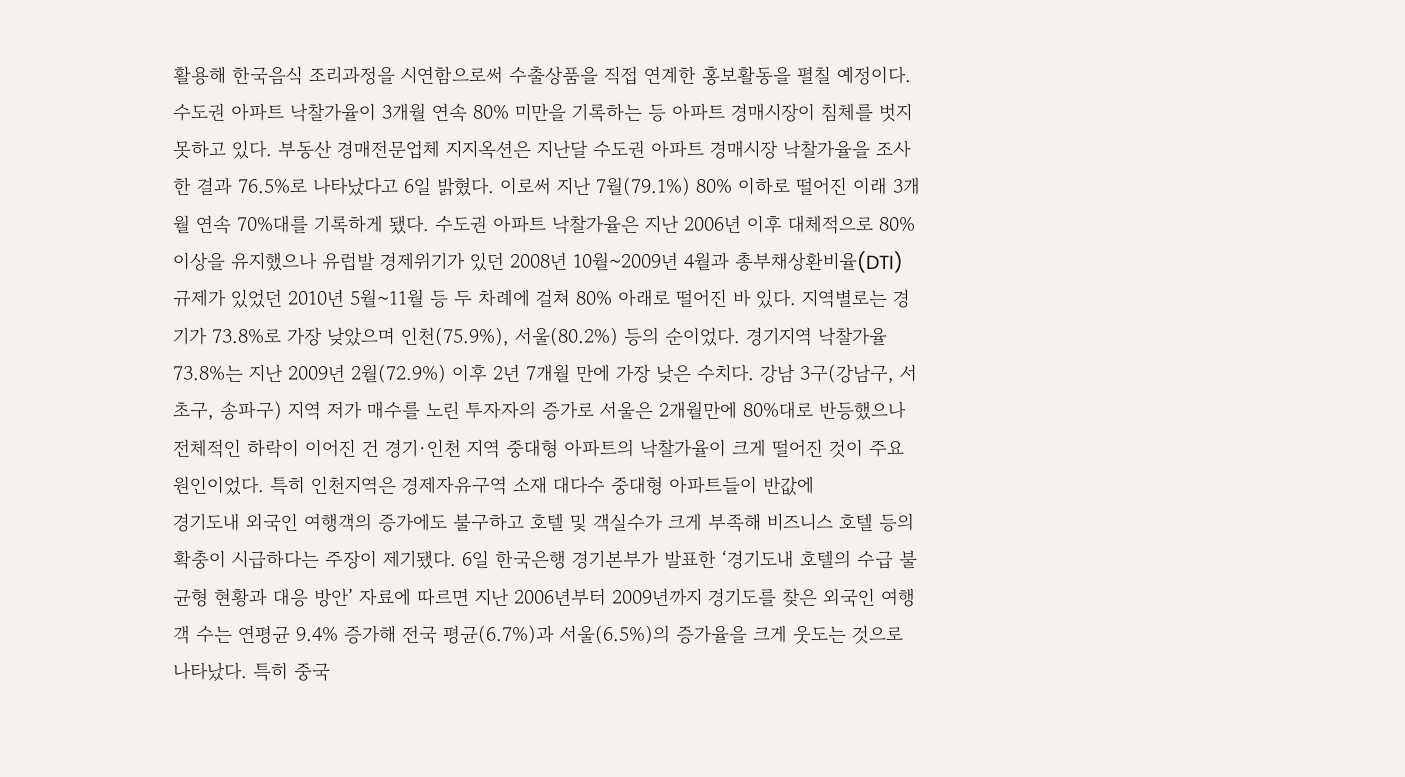활용해 한국음식 조리과정을 시연함으로써 수출상품을 직접 연계한 홍보활동을 펼칠 예정이다.
수도권 아파트 낙찰가율이 3개월 연속 80% 미만을 기록하는 등 아파트 경매시장이 침체를 벗지 못하고 있다. 부동산 경매전문업체 지지옥션은 지난달 수도권 아파트 경매시장 낙찰가율을 조사한 결과 76.5%로 나타났다고 6일 밝혔다. 이로써 지난 7월(79.1%) 80% 이하로 떨어진 이래 3개월 연속 70%대를 기록하게 됐다. 수도권 아파트 낙찰가율은 지난 2006년 이후 대체적으로 80% 이상을 유지했으나 유럽발 경제위기가 있던 2008년 10월~2009년 4월과 총부채상환비율(DTI) 규제가 있었던 2010년 5월~11월 등 두 차례에 걸쳐 80% 아래로 떨어진 바 있다. 지역별로는 경기가 73.8%로 가장 낮았으며 인천(75.9%), 서울(80.2%) 등의 순이었다. 경기지역 낙찰가율 73.8%는 지난 2009년 2월(72.9%) 이후 2년 7개월 만에 가장 낮은 수치다. 강남 3구(강남구, 서초구, 송파구) 지역 저가 매수를 노린 투자자의 증가로 서울은 2개월만에 80%대로 반등했으나 전체적인 하락이 이어진 건 경기·인천 지역 중대형 아파트의 낙찰가율이 크게 떨어진 것이 주요 원인이었다. 특히 인천지역은 경제자유구역 소재 대다수 중대형 아파트들이 반값에
경기도내 외국인 여행객의 증가에도 불구하고 호텔 및 객실수가 크게 부족해 비즈니스 호텔 등의 확충이 시급하다는 주장이 제기됐다. 6일 한국은행 경기본부가 발표한 ‘경기도내 호텔의 수급 불균형 현황과 대응 방안’ 자료에 따르면 지난 2006년부터 2009년까지 경기도를 찾은 외국인 여행객 수는 연평균 9.4% 증가해 전국 평균(6.7%)과 서울(6.5%)의 증가율을 크게 웃도는 것으로 나타났다. 특히 중국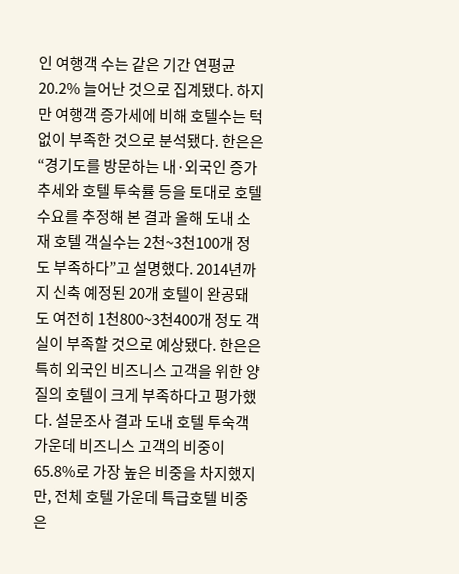인 여행객 수는 같은 기간 연평균 20.2% 늘어난 것으로 집계됐다. 하지만 여행객 증가세에 비해 호텔수는 턱없이 부족한 것으로 분석됐다. 한은은 “경기도를 방문하는 내·외국인 증가 추세와 호텔 투숙률 등을 토대로 호텔 수요를 추정해 본 결과 올해 도내 소재 호텔 객실수는 2천~3천100개 정도 부족하다”고 설명했다. 2014년까지 신축 예정된 20개 호텔이 완공돼도 여전히 1천800~3천400개 정도 객실이 부족할 것으로 예상됐다. 한은은 특히 외국인 비즈니스 고객을 위한 양질의 호텔이 크게 부족하다고 평가했다. 설문조사 결과 도내 호텔 투숙객 가운데 비즈니스 고객의 비중이 65.8%로 가장 높은 비중을 차지했지만, 전체 호텔 가운데 특급호텔 비중은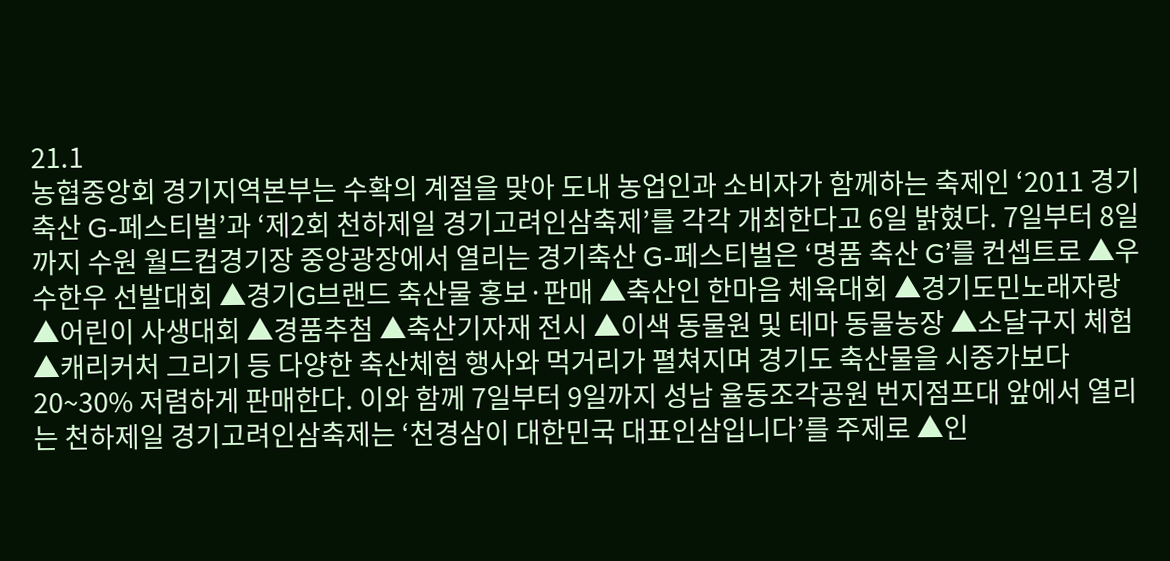21.1
농협중앙회 경기지역본부는 수확의 계절을 맞아 도내 농업인과 소비자가 함께하는 축제인 ‘2011 경기축산 G-페스티벌’과 ‘제2회 천하제일 경기고려인삼축제’를 각각 개최한다고 6일 밝혔다. 7일부터 8일까지 수원 월드컵경기장 중앙광장에서 열리는 경기축산 G-페스티벌은 ‘명품 축산 G’를 컨셉트로 ▲우수한우 선발대회 ▲경기G브랜드 축산물 홍보·판매 ▲축산인 한마음 체육대회 ▲경기도민노래자랑 ▲어린이 사생대회 ▲경품추첨 ▲축산기자재 전시 ▲이색 동물원 및 테마 동물농장 ▲소달구지 체험 ▲캐리커처 그리기 등 다양한 축산체험 행사와 먹거리가 펼쳐지며 경기도 축산물을 시중가보다 20~30% 저렴하게 판매한다. 이와 함께 7일부터 9일까지 성남 율동조각공원 번지점프대 앞에서 열리는 천하제일 경기고려인삼축제는 ‘천경삼이 대한민국 대표인삼입니다’를 주제로 ▲인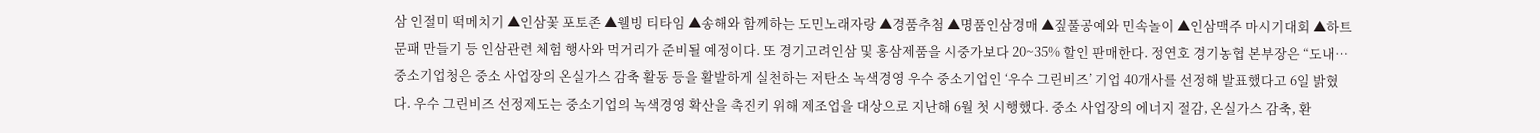삼 인절미 떡메치기 ▲인삼꽃 포토존 ▲웰빙 티타임 ▲송해와 함께하는 도민노래자랑 ▲경품추첨 ▲명품인삼경매 ▲짚풀공예와 민속놀이 ▲인삼맥주 마시기대회 ▲하트문패 만들기 등 인삼관련 체험 행사와 먹거리가 준비될 예정이다. 또 경기고려인삼 및 홍삼제품을 시중가보다 20~35% 할인 판매한다. 정연호 경기농협 본부장은 “도내…
중소기업청은 중소 사업장의 온실가스 감축 활동 등을 활발하게 실천하는 저탄소 녹색경영 우수 중소기업인 ‘우수 그린비즈’ 기업 40개사를 선정해 발표했다고 6일 밝혔다. 우수 그린비즈 선정제도는 중소기업의 녹색경영 확산을 촉진키 위해 제조업을 대상으로 지난해 6월 첫 시행했다. 중소 사업장의 에너지 절감, 온실가스 감축, 환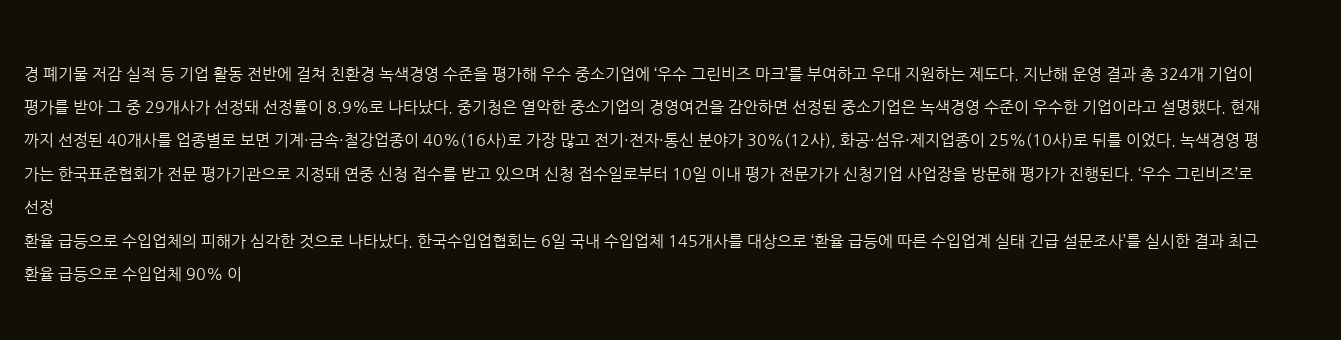경 폐기물 저감 실적 등 기업 활동 전반에 걸쳐 친환경 녹색경영 수준을 평가해 우수 중소기업에 ‘우수 그린비즈 마크’를 부여하고 우대 지원하는 제도다. 지난해 운영 결과 총 324개 기업이 평가를 받아 그 중 29개사가 선정돼 선정률이 8.9%로 나타났다. 중기청은 열악한 중소기업의 경영여건을 감안하면 선정된 중소기업은 녹색경영 수준이 우수한 기업이라고 설명했다. 현재까지 선정된 40개사를 업종별로 보면 기계·금속·철강업종이 40%(16사)로 가장 많고 전기·전자·통신 분야가 30%(12사), 화공·섬유·제지업종이 25%(10사)로 뒤를 이었다. 녹색경영 평가는 한국표준협회가 전문 평가기관으로 지정돼 연중 신청 접수를 받고 있으며 신청 접수일로부터 10일 이내 평가 전문가가 신청기업 사업장을 방문해 평가가 진행된다. ‘우수 그린비즈’로 선정
환율 급등으로 수입업체의 피해가 심각한 것으로 나타났다. 한국수입업협회는 6일 국내 수입업체 145개사를 대상으로 ‘환율 급등에 따른 수입업계 실태 긴급 설문조사’를 실시한 결과 최근 환율 급등으로 수입업체 90% 이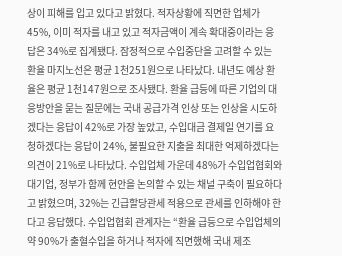상이 피해를 입고 있다고 밝혔다. 적자상황에 직면한 업체가 45%, 이미 적자를 내고 있고 적자금액이 계속 확대중이라는 응답은 34%로 집계됐다. 잠정적으로 수입중단을 고려할 수 있는 환율 마지노선은 평균 1천251원으로 나타났다. 내년도 예상 환율은 평균 1천147원으로 조사됐다. 환율 급등에 따른 기업의 대응방안을 묻는 질문에는 국내 공급가격 인상 또는 인상을 시도하겠다는 응답이 42%로 가장 높았고, 수입대금 결제일 연기를 요청하겠다는 응답이 24%, 불필요한 지출을 최대한 억제하겠다는 의견이 21%로 나타났다. 수입업체 가운데 48%가 수입업협회와 대기업, 정부가 함께 현안을 논의할 수 있는 채널 구축이 필요하다고 밝혔으며, 32%는 긴급할당관세 적용으로 관세를 인하해야 한다고 응답했다. 수입업협회 관계자는 “환율 급등으로 수입업체의 약 90%가 출혈수입을 하거나 적자에 직면했해 국내 제조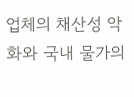업체의 채산성 악화와 국내 물가의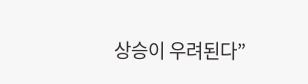상승이 우려된다”